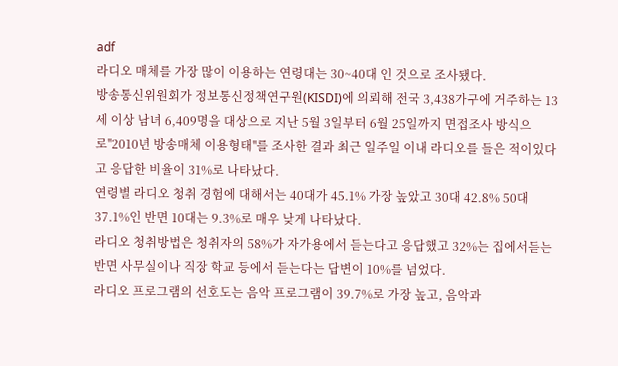adf
라디오 매체를 가장 많이 이용하는 연령대는 30~40대 인 것으로 조사됐다.
방송통신위원회가 정보통신정책연구원(KISDI)에 의뢰해 전국 3,438가구에 거주하는 13세 이상 남녀 6,409명을 대상으로 지난 5월 3일부터 6월 25일까지 면접조사 방식으로''2010년 방송매체 이용형태''를 조사한 결과 최근 일주일 이내 라디오를 들은 적이있다고 응답한 비율이 31%로 나타났다.
연령별 라디오 청취 경험에 대해서는 40대가 45.1% 가장 높았고 30대 42.8% 50대 37.1%인 반면 10대는 9.3%로 매우 낮게 나타났다.
라디오 청취방법은 청취자의 58%가 자가용에서 듣는다고 응답했고 32%는 집에서듣는 반면 사무실이나 직장 학교 등에서 듣는다는 답변이 10%를 넘었다.
라디오 프로그램의 선호도는 음악 프로그램이 39.7%로 가장 높고, 음악과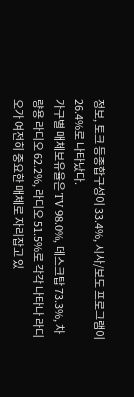정보, 토크 등종합구성이 33.4%, 시사/보도 프로그램이 26.4%로 나타났다.
가구별 매체보유율은 TV 98.0%, 데스크탑 73.3%, 차량용 라디오 62.2%, 라디오 51.5%로 각각 나타나 라디오가 여전히 중요한 매체로 자리잡고 있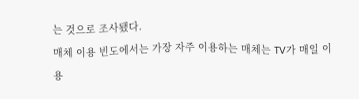는 것으로 조사됐다.
매체 이용 빈도에서는 가장 자주 이용하는 매체는 TV가 매일 이용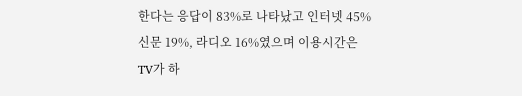한다는 응답이 83%로 나타났고 인터넷 45% 신문 19%, 라디오 16%였으며 이용시간은 TV가 하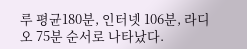루 평균180분, 인터넷 106분, 라디오 75분 순서로 나타났다.